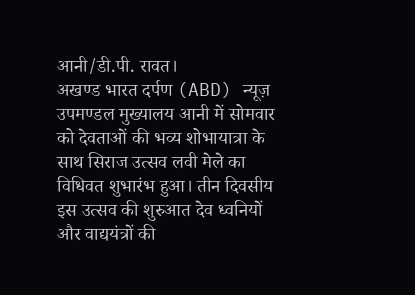आनी/डी.पी. रावत।
अखण्ड भारत दर्पण (ABD) न्यूज़
उपमण्डल मुख्यालय आनी में सोमवार को देवताओं की भव्य शोभायात्रा के साथ सिराज उत्सव लवी मेले का विधिवत शुभारंभ हुआ। तीन दिवसीय इस उत्सव की शुरुआत देव ध्वनियों और वाद्ययंत्रों की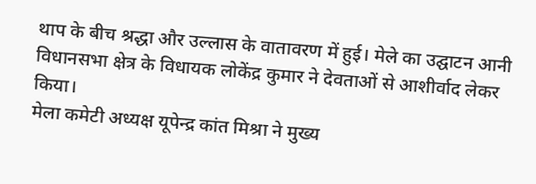थाप के बीच श्रद्धा और उल्लास के वातावरण में हुई। मेले का उद्घाटन आनी विधानसभा क्षेत्र के विधायक लोकेंद्र कुमार ने देवताओं से आशीर्वाद लेकर किया।
मेला कमेटी अध्यक्ष यूपेन्द्र कांत मिश्रा ने मुख्य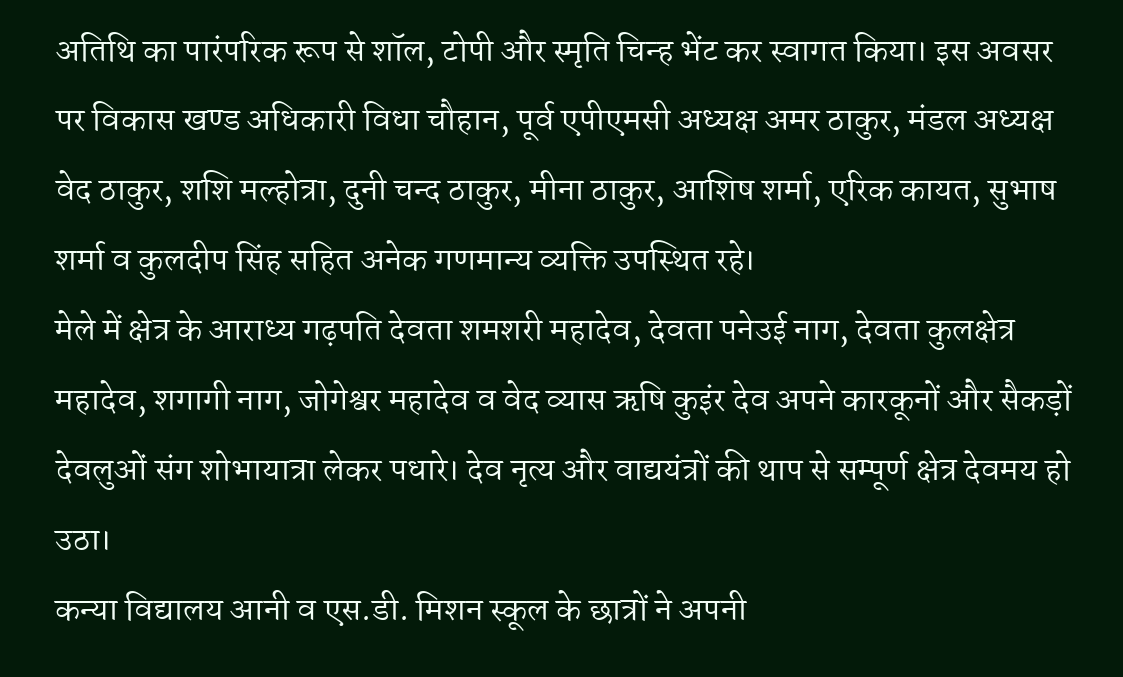अतिथि का पारंपरिक रूप से शॉल, टोपी और स्मृति चिन्ह भेंट कर स्वागत किया। इस अवसर पर विकास खण्ड अधिकारी विधा चौहान, पूर्व एपीएमसी अध्यक्ष अमर ठाकुर, मंडल अध्यक्ष वेद ठाकुर, शशि मल्होत्रा, दुनी चन्द ठाकुर, मीना ठाकुर, आशिष शर्मा, एरिक कायत, सुभाष शर्मा व कुलदीप सिंह सहित अनेक गणमान्य व्यक्ति उपस्थित रहे।
मेले में क्षेत्र के आराध्य गढ़पति देवता शमशरी महादेव, देवता पनेउई नाग, देवता कुलक्षेत्र महादेव, शगागी नाग, जोगेश्वर महादेव व वेद व्यास ऋषि कुइंर देव अपने कारकूनों और सैकड़ों देवलुओं संग शोभायात्रा लेकर पधारे। देव नृत्य और वाद्ययंत्रों की थाप से सम्पूर्ण क्षेत्र देवमय हो उठा।
कन्या विद्यालय आनी व एस.डी. मिशन स्कूल के छात्रों ने अपनी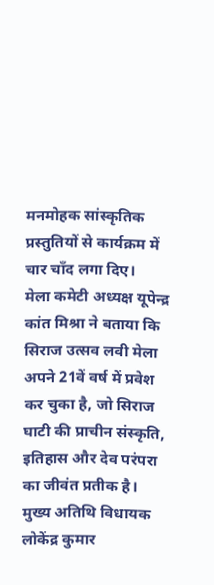मनमोहक सांस्कृतिक प्रस्तुतियों से कार्यक्रम में चार चाँद लगा दिए।
मेला कमेटी अध्यक्ष यूपेन्द्र कांत मिश्रा ने बताया कि सिराज उत्सव लवी मेला अपने 21वें वर्ष में प्रवेश कर चुका है, जो सिराज घाटी की प्राचीन संस्कृति, इतिहास और देव परंपरा का जीवंत प्रतीक है।
मुख्य अतिथि विधायक लोकेंद्र कुमार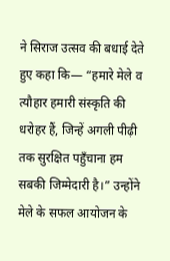ने सिराज उत्सव की बधाई देते हुए कहा कि— “हमारे मेले व त्यौहार हमारी संस्कृति की धरोहर हैं, जिन्हें अगली पीढ़ी तक सुरक्षित पहुँचाना हम सबकी जिम्मेदारी है।” उन्होंने मेले के सफल आयोजन के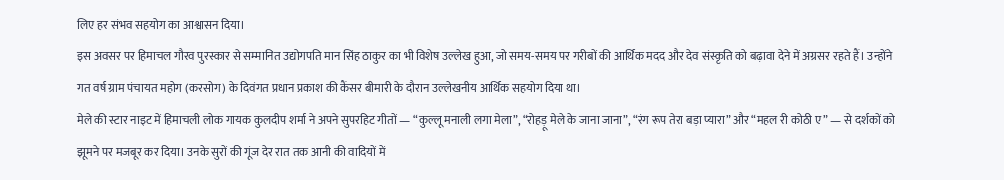लिए हर संभव सहयोग का आश्वासन दिया।
इस अवसर पर हिमाचल गौरव पुरस्कार से सम्मानित उद्योगपति मान सिंह ठाकुर का भी विशेष उल्लेख हुआ, जो समय-समय पर गरीबों की आर्थिक मदद और देव संस्कृति को बढ़ावा देने में अग्रसर रहते हैं। उन्होंने गत वर्ष ग्राम पंचायत महोग (करसोग) के दिवंगत प्रधान प्रकाश की कैंसर बीमारी के दौरान उल्लेखनीय आर्थिक सहयोग दिया था।
मेले की स्टार नाइट में हिमाचली लोक गायक कुलदीप शर्मा ने अपने सुपरहिट गीतों — “कुल्लू मनाली लगा मेला”, “रोहड़ू मेले के जाना जाना”, “रंग रूप तेरा बड़ा प्यारा” और “महल री कोठी ए” — से दर्शकों को झूमने पर मजबूर कर दिया। उनके सुरों की गूंज देर रात तक आनी की वादियों में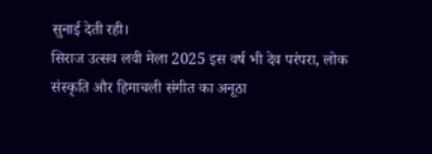सुनाई देती रही।
सिराज उत्सव लवी मेला 2025 इस वर्ष भी देव परंपरा, लोक संस्कृति और हिमाचली संगीत का अनूठा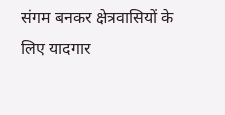संगम बनकर क्षेत्रवासियों के लिए यादगार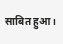साबित हुआ।